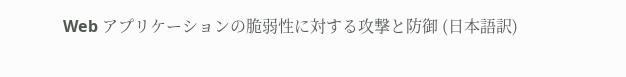Web アプリケーションの脆弱性に対する攻撃と防御 (日本語訳)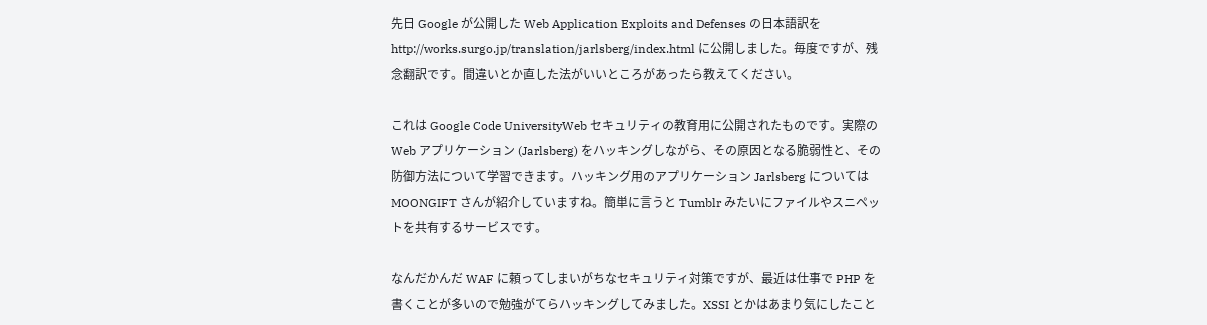先日 Google が公開した Web Application Exploits and Defenses の日本語訳を http://works.surgo.jp/translation/jarlsberg/index.html に公開しました。毎度ですが、残念翻訳です。間違いとか直した法がいいところがあったら教えてください。

これは Google Code UniversityWeb セキュリティの教育用に公開されたものです。実際の Web アプリケーション (Jarlsberg) をハッキングしながら、その原因となる脆弱性と、その防御方法について学習できます。ハッキング用のアプリケーション Jarlsberg については MOONGIFT さんが紹介していますね。簡単に言うと Tumblr みたいにファイルやスニペットを共有するサービスです。

なんだかんだ WAF に頼ってしまいがちなセキュリティ対策ですが、最近は仕事で PHP を書くことが多いので勉強がてらハッキングしてみました。XSSI とかはあまり気にしたこと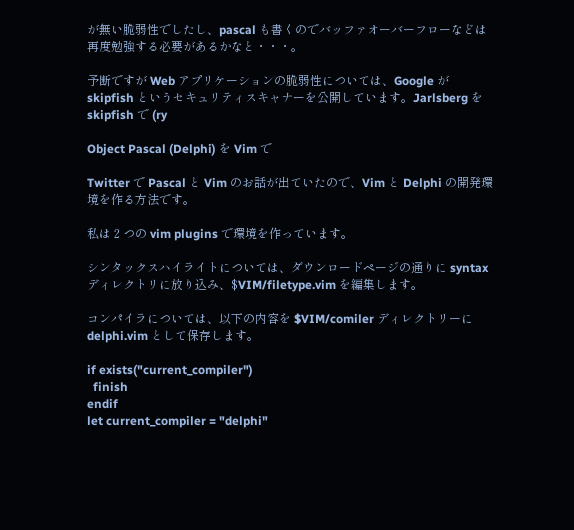が無い脆弱性でしたし、pascal も書くのでバッファオーバーフローなどは再度勉強する必要があるかなと・・・。

予断ですが Web アプリケーションの脆弱性については、Google が skipfish というセキュリティスキャナーを公開しています。Jarlsberg を skipfish で (ry

Object Pascal (Delphi) を Vim で

Twitter で Pascal と Vim のお話が出ていたので、Vim と Delphi の開発環境を作る方法です。

私は 2 つの vim plugins で環境を作っています。

シンタックスハイライトについては、ダウンロードページの通りに syntax ディレクトリに放り込み、$VIM/filetype.vim を編集します。

コンパイラについては、以下の内容を $VIM/comiler ディレクトリーに delphi.vim として保存します。

if exists("current_compiler")
  finish
endif
let current_compiler = "delphi"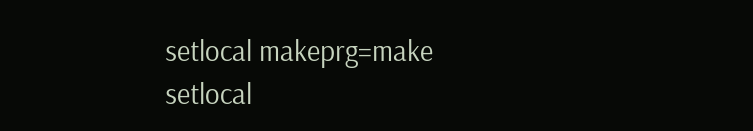setlocal makeprg=make
setlocal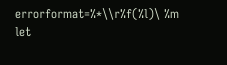errorformat=%*\\r%f(%l)\ %m
let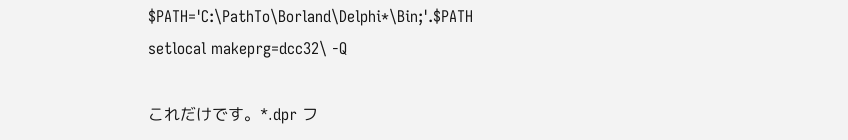$PATH='C:\PathTo\Borland\Delphi*\Bin;'.$PATH
setlocal makeprg=dcc32\ -Q

これだけです。*.dpr フ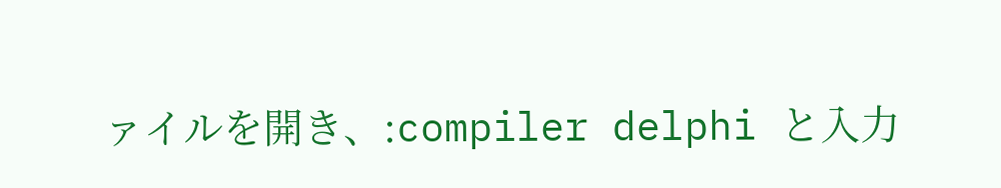ァイルを開き、:compiler delphi と入力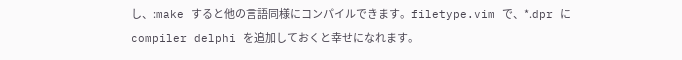し、:make すると他の言語同様にコンパイルできます。filetype.vim で、*.dpr に compiler delphi を追加しておくと幸せになれます。